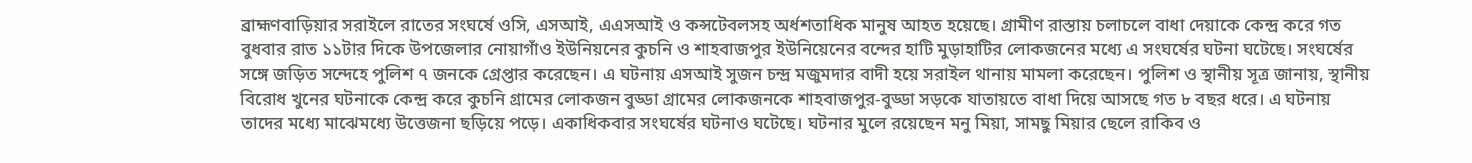ব্রাহ্মণবাড়িয়ার সরাইলে রাতের সংঘর্ষে ওসি, এসআই, এএসআই ও কন্সটেবলসহ অর্ধশতাধিক মানুষ আহত হয়েছে। গ্রামীণ রাস্তায় চলাচলে বাধা দেয়াকে কেন্দ্র করে গত বুধবার রাত ১১টার দিকে উপজেলার নোয়াগাঁও ইউনিয়নের কুচনি ও শাহবাজপুর ইউনিয়েনের বন্দের হাটি মুড়াহাটির লোকজনের মধ্যে এ সংঘর্ষের ঘটনা ঘটেছে। সংঘর্ষের সঙ্গে জড়িত সন্দেহে পুলিশ ৭ জনকে গ্রেপ্তার করেছেন। এ ঘটনায় এসআই সুজন চন্দ্র মজুমদার বাদী হয়ে সরাইল থানায় মামলা করেছেন। পুলিশ ও স্থানীয় সূত্র জানায়, স্থানীয় বিরোধ খুনের ঘটনাকে কেন্দ্র করে কুচনি গ্রামের লোকজন বুড্ডা গ্রামের লোকজনকে শাহবাজপুর-বুড্ডা সড়কে যাতায়তে বাধা দিয়ে আসছে গত ৮ বছর ধরে। এ ঘটনায় তাদের মধ্যে মাঝেমধ্যে উত্তেজনা ছড়িয়ে পড়ে। একাধিকবার সংঘর্ষের ঘটনাও ঘটেছে। ঘটনার মুলে রয়েছেন মনু মিয়া, সামছু মিয়ার ছেলে রাকিব ও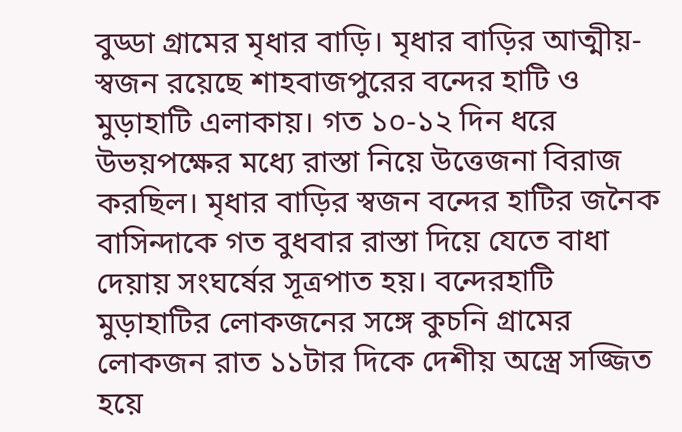বুড্ডা গ্রামের মৃধার বাড়ি। মৃধার বাড়ির আত্মীয়-স্বজন রয়েছে শাহবাজপুরের বন্দের হাটি ও মুড়াহাটি এলাকায়। গত ১০-১২ দিন ধরে উভয়পক্ষের মধ্যে রাস্তা নিয়ে উত্তেজনা বিরাজ করছিল। মৃধার বাড়ির স্বজন বন্দের হাটির জনৈক বাসিন্দাকে গত বুধবার রাস্তা দিয়ে যেতে বাধা দেয়ায় সংঘর্ষের সূত্রপাত হয়। বন্দেরহাটি মুড়াহাটির লোকজনের সঙ্গে কুচনি গ্রামের লোকজন রাত ১১টার দিকে দেশীয় অস্ত্রে সজ্জিত হয়ে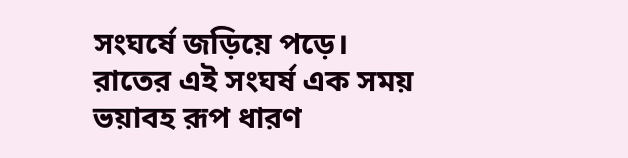সংঘর্ষে জড়িয়ে পড়ে। রাতের এই সংঘর্ষ এক সময় ভয়াবহ রূপ ধারণ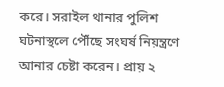করে। সরাইল থানার পুলিশ ঘটনাস্থলে পৌঁছে সংঘর্ষ নিয়ন্ত্রণে আনার চেষ্টা করেন। প্রায় ২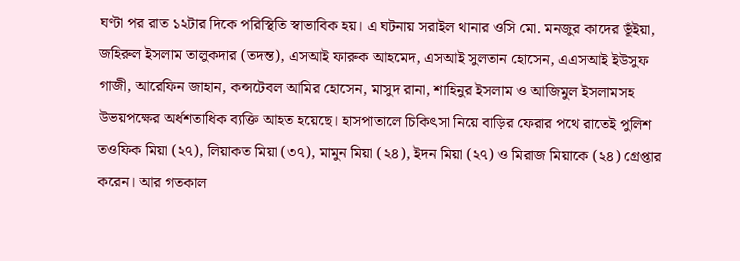ঘণ্টা পর রাত ১২টার দিকে পরিস্থিতি স্বাভাবিক হয়। এ ঘটনায় সরাইল থানার ওসি মো. মনজুর কাদের ভূঁইয়া, জহিরুল ইসলাম তালুকদার (তদন্ত), এসআই ফারুক আহমেদ, এসআই সুলতান হোসেন, এএসআই ইউসুফ গাজী, আরেফিন জাহান, কন্সটেবল আমির হোসেন, মাসুদ রানা, শাহিনুর ইসলাম ও আজিমুল ইসলামসহ উভয়পক্ষের অর্ধশতাধিক ব্যক্তি আহত হয়েছে। হাসপাতালে চিকিৎসা নিয়ে বাড়ির ফেরার পথে রাতেই পুলিশ তওফিক মিয়া (২৭), লিয়াকত মিয়া (৩৭), মামুন মিয়া (২৪), ইদন মিয়া (২৭) ও মিরাজ মিয়াকে (২৪) গ্রেপ্তার করেন। আর গতকাল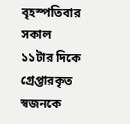বৃহস্পতিবার সকাল ১১টার দিকে গ্রেপ্তারকৃত স্বজনকে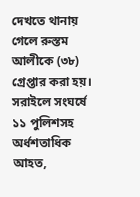দেখতে থানায় গেলে রুস্তম আলীকে (৩৮) গ্রেপ্তার করা হয়।
সরাইলে সংঘর্ষে ১১ পুলিশসহ অর্ধশতাধিক আহত,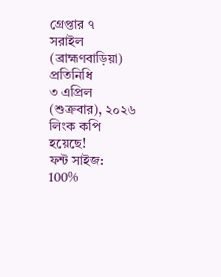গ্রেপ্তার ৭
সরাইল (ব্রাহ্মণবাড়িয়া) প্রতিনিধি
৩ এপ্রিল (শুক্রবার), ২০২৬
লিংক কপি হয়েছে!
ফন্ট সাইজ:
100%